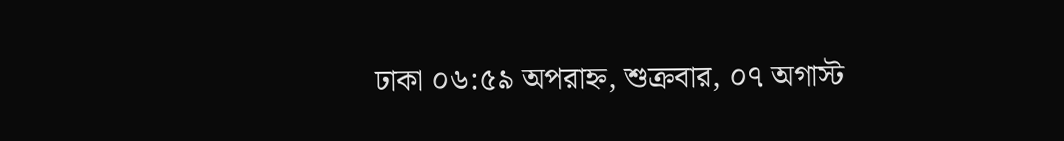ঢাকা ০৬:৫৯ অপরাহ্ন, শুক্রবার, ০৭ অগাস্ট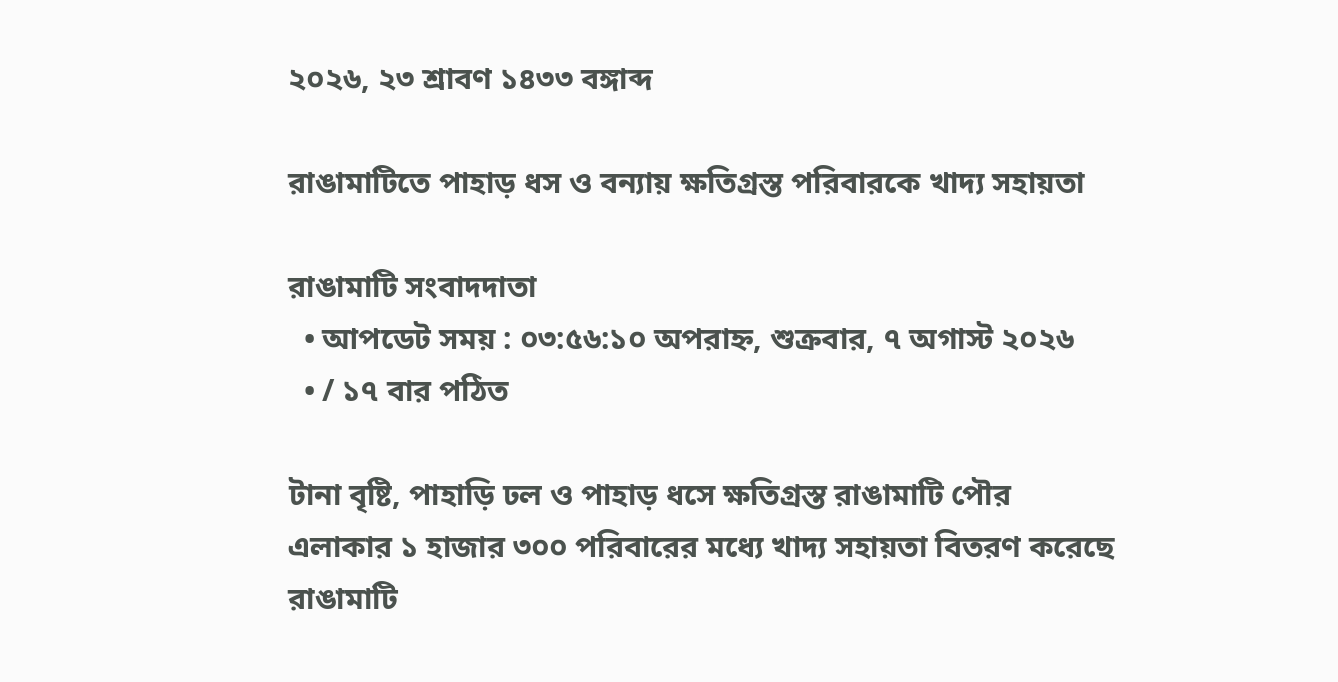২০২৬, ২৩ শ্রাবণ ১৪৩৩ বঙ্গাব্দ

রাঙামাটিতে পাহাড় ধস ও বন্যায় ক্ষতিগ্রস্ত পরিবারকে খাদ্য সহায়তা

রাঙামাটি সংবাদদাতা
  • আপডেট সময় : ০৩:৫৬:১০ অপরাহ্ন, শুক্রবার, ৭ অগাস্ট ২০২৬
  • / ১৭ বার পঠিত

টানা বৃষ্টি, পাহাড়ি ঢল ও পাহাড় ধসে ক্ষতিগ্রস্ত রাঙামাটি পৌর এলাকার ১ হাজার ৩০০ পরিবারের মধ্যে খাদ্য সহায়তা বিতরণ করেছে রাঙামাটি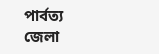পার্বত্য জেলা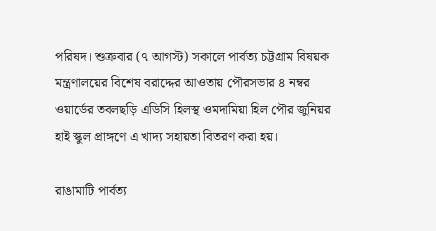পরিষদ। শুক্রবার (৭ আগস্ট) সকালে পার্বত্য চট্টগ্রাম বিষয়ক মন্ত্রণালয়ের বিশেষ বরাদ্দের আওতায় পৌরসভার ৪ নম্বর ওয়ার্ডের তবলছড়ি এডিসি হিলস্থ ওমদামিয়া হিল পৌর জুনিয়র হাই স্কুল প্রাঙ্গণে এ খাদ্য সহায়তা বিতরণ করা হয়।

রাঙামাটি পার্বত্য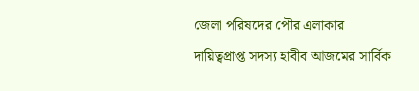জেলা পরিষদের পৌর এলাকার দায়িত্বপ্রাপ্ত সদস্য হাবীব আজমের সার্বিক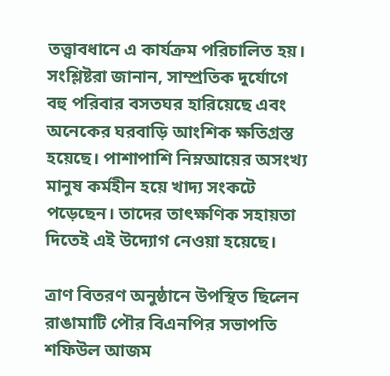তত্ত্বাবধানে এ কার্যক্রম পরিচালিত হয়। সংশ্লিষ্টরা জানান, সাম্প্রতিক দুর্যোগে বহু পরিবার বসতঘর হারিয়েছে এবং অনেকের ঘরবাড়ি আংশিক ক্ষতিগ্রস্ত হয়েছে। পাশাপাশি নিম্নআয়ের অসংখ্য মানুষ কর্মহীন হয়ে খাদ্য সংকটে পড়েছেন। তাদের তাৎক্ষণিক সহায়তা দিতেই এই উদ্যোগ নেওয়া হয়েছে।

ত্রাণ বিতরণ অনুষ্ঠানে উপস্থিত ছিলেন রাঙামাটি পৌর বিএনপির সভাপতি শফিউল আজম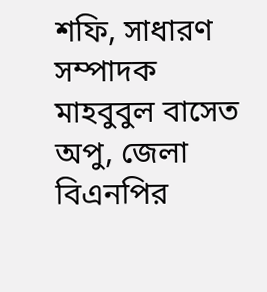শফি, সাধারণ সম্পাদক মাহবুবুল বাসেত অপু, জেলা বিএনপির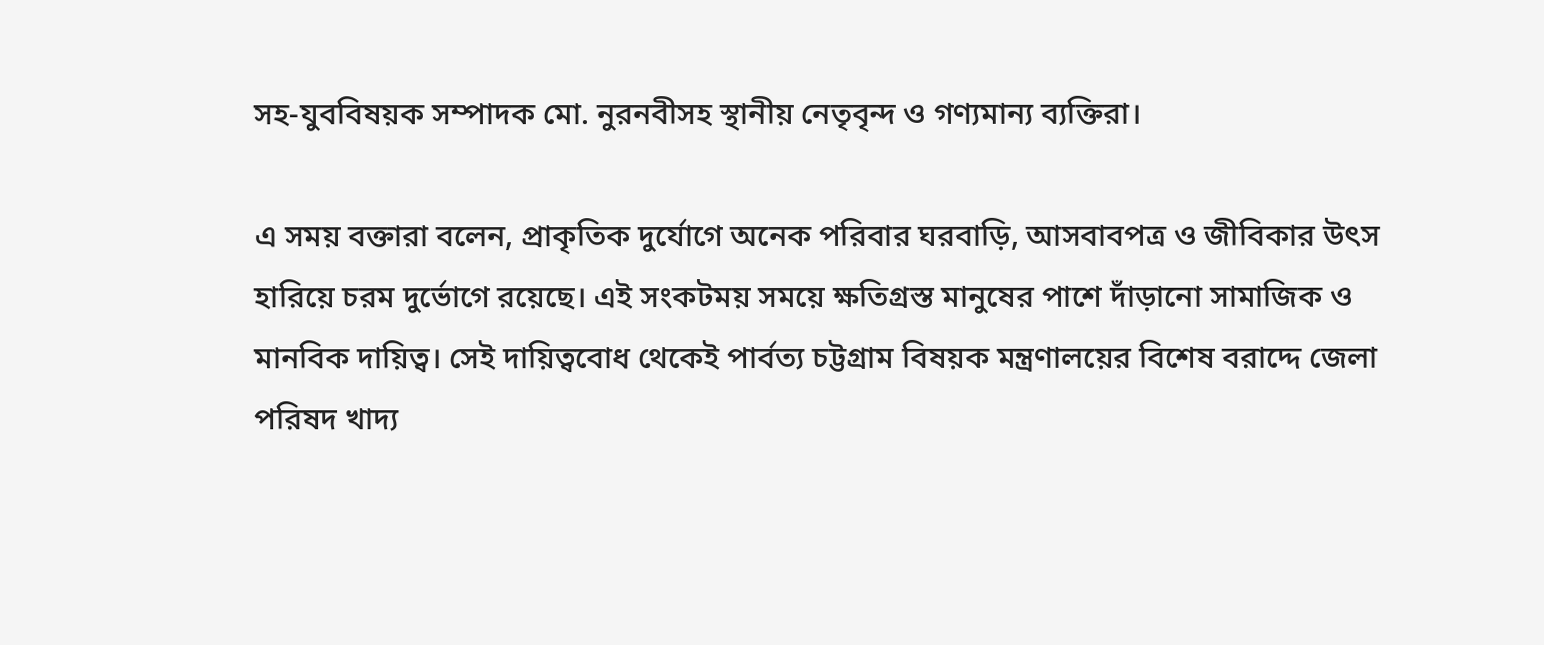সহ-যুববিষয়ক সম্পাদক মো. নুরনবীসহ স্থানীয় নেতৃবৃন্দ ও গণ্যমান্য ব্যক্তিরা।

এ সময় বক্তারা বলেন, প্রাকৃতিক দুর্যোগে অনেক পরিবার ঘরবাড়ি, আসবাবপত্র ও জীবিকার উৎস হারিয়ে চরম দুর্ভোগে রয়েছে। এই সংকটময় সময়ে ক্ষতিগ্রস্ত মানুষের পাশে দাঁড়ানো সামাজিক ও মানবিক দায়িত্ব। সেই দায়িত্ববোধ থেকেই পার্বত্য চট্টগ্রাম বিষয়ক মন্ত্রণালয়ের বিশেষ বরাদ্দে জেলা পরিষদ খাদ্য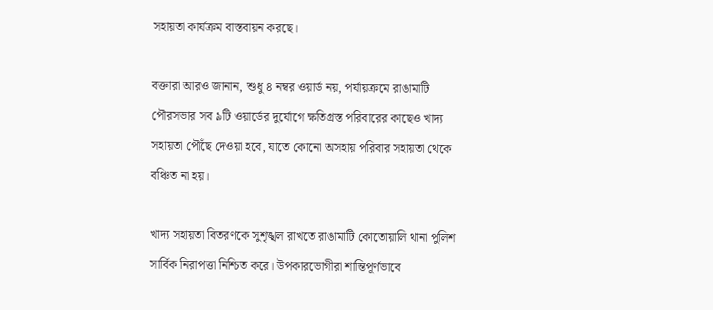সহায়তা কার্যক্রম বাস্তবায়ন করছে।

বক্তারা আরও জানান, শুধু ৪ নম্বর ওয়ার্ড নয়, পর্যায়ক্রমে রাঙামাটি পৌরসভার সব ৯টি ওয়ার্ডের দুর্যোগে ক্ষতিগ্রস্ত পরিবারের কাছেও খাদ্য সহায়তা পৌঁছে দেওয়া হবে, যাতে কোনো অসহায় পরিবার সহায়তা থেকে বঞ্চিত না হয়।

খাদ্য সহায়তা বিতরণকে সুশৃঙ্খল রাখতে রাঙামাটি কোতোয়ালি থানা পুলিশ সার্বিক নিরাপত্তা নিশ্চিত করে। উপকারভোগীরা শান্তিপূর্ণভাবে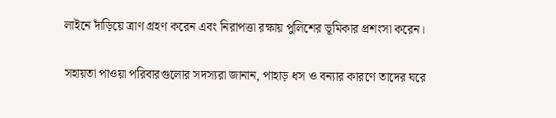লাইনে দাঁড়িয়ে ত্রাণ গ্রহণ করেন এবং নিরাপত্তা রক্ষায় পুলিশের ভূমিকার প্রশংসা করেন।

সহায়তা পাওয়া পরিবারগুলোর সদস্যরা জানান, পাহাড় ধস ও বন্যার কারণে তাদের ঘরে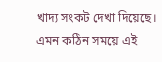খাদ্য সংকট দেখা দিয়েছে। এমন কঠিন সময়ে এই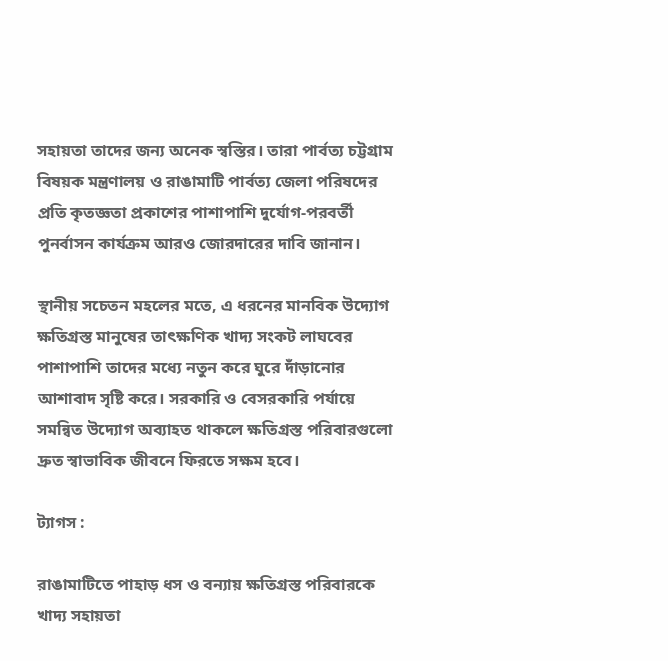সহায়তা তাদের জন্য অনেক স্বস্তির। তারা পার্বত্য চট্টগ্রাম বিষয়ক মন্ত্রণালয় ও রাঙামাটি পার্বত্য জেলা পরিষদের প্রতি কৃতজ্ঞতা প্রকাশের পাশাপাশি দুর্যোগ-পরবর্তী পুনর্বাসন কার্যক্রম আরও জোরদারের দাবি জানান।

স্থানীয় সচেতন মহলের মতে, এ ধরনের মানবিক উদ্যোগ ক্ষতিগ্রস্ত মানুষের তাৎক্ষণিক খাদ্য সংকট লাঘবের পাশাপাশি তাদের মধ্যে নতুন করে ঘুরে দাঁড়ানোর আশাবাদ সৃষ্টি করে। সরকারি ও বেসরকারি পর্যায়ে সমন্বিত উদ্যোগ অব্যাহত থাকলে ক্ষতিগ্রস্ত পরিবারগুলো দ্রুত স্বাভাবিক জীবনে ফিরতে সক্ষম হবে।

ট্যাগস :

রাঙামাটিতে পাহাড় ধস ও বন্যায় ক্ষতিগ্রস্ত পরিবারকে খাদ্য সহায়তা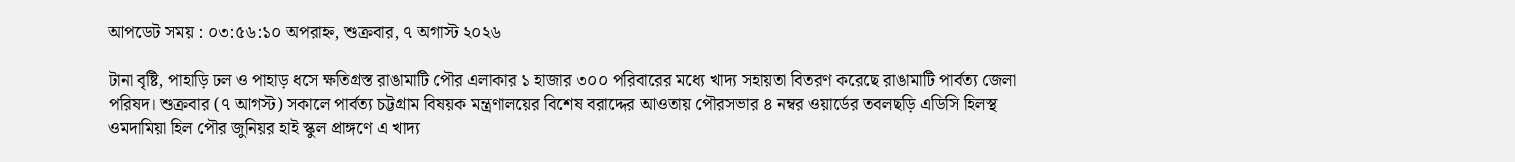আপডেট সময় : ০৩:৫৬:১০ অপরাহ্ন, শুক্রবার, ৭ অগাস্ট ২০২৬

টানা বৃষ্টি, পাহাড়ি ঢল ও পাহাড় ধসে ক্ষতিগ্রস্ত রাঙামাটি পৌর এলাকার ১ হাজার ৩০০ পরিবারের মধ্যে খাদ্য সহায়তা বিতরণ করেছে রাঙামাটি পার্বত্য জেলা পরিষদ। শুক্রবার (৭ আগস্ট) সকালে পার্বত্য চট্টগ্রাম বিষয়ক মন্ত্রণালয়ের বিশেষ বরাদ্দের আওতায় পৌরসভার ৪ নম্বর ওয়ার্ডের তবলছড়ি এডিসি হিলস্থ ওমদামিয়া হিল পৌর জুনিয়র হাই স্কুল প্রাঙ্গণে এ খাদ্য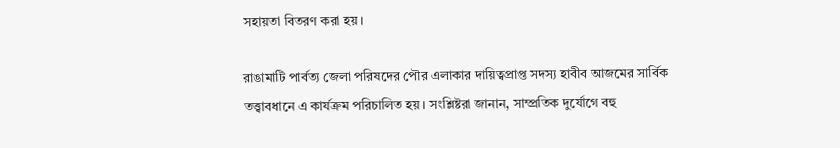সহায়তা বিতরণ করা হয়।

রাঙামাটি পার্বত্য জেলা পরিষদের পৌর এলাকার দায়িত্বপ্রাপ্ত সদস্য হাবীব আজমের সার্বিক তত্ত্বাবধানে এ কার্যক্রম পরিচালিত হয়। সংশ্লিষ্টরা জানান, সাম্প্রতিক দুর্যোগে বহু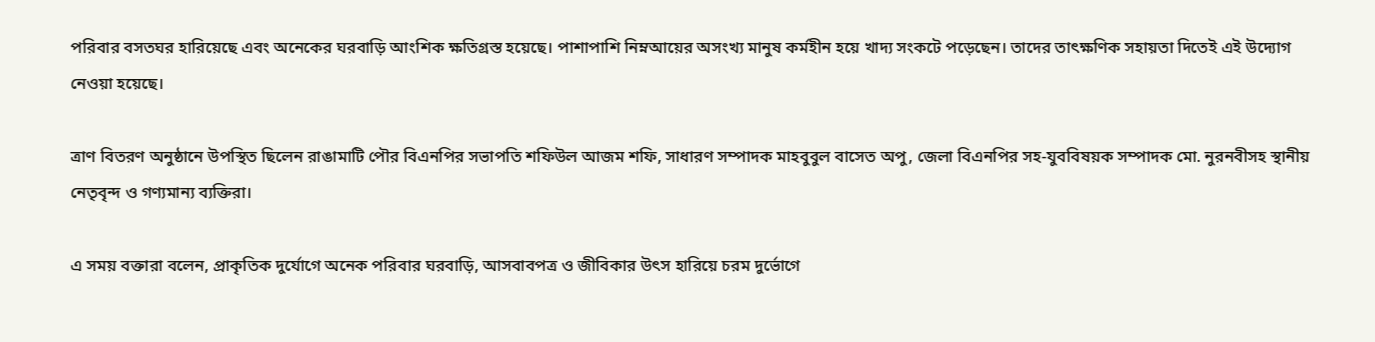পরিবার বসতঘর হারিয়েছে এবং অনেকের ঘরবাড়ি আংশিক ক্ষতিগ্রস্ত হয়েছে। পাশাপাশি নিম্নআয়ের অসংখ্য মানুষ কর্মহীন হয়ে খাদ্য সংকটে পড়েছেন। তাদের তাৎক্ষণিক সহায়তা দিতেই এই উদ্যোগ নেওয়া হয়েছে।

ত্রাণ বিতরণ অনুষ্ঠানে উপস্থিত ছিলেন রাঙামাটি পৌর বিএনপির সভাপতি শফিউল আজম শফি, সাধারণ সম্পাদক মাহবুবুল বাসেত অপু, জেলা বিএনপির সহ-যুববিষয়ক সম্পাদক মো. নুরনবীসহ স্থানীয় নেতৃবৃন্দ ও গণ্যমান্য ব্যক্তিরা।

এ সময় বক্তারা বলেন, প্রাকৃতিক দুর্যোগে অনেক পরিবার ঘরবাড়ি, আসবাবপত্র ও জীবিকার উৎস হারিয়ে চরম দুর্ভোগে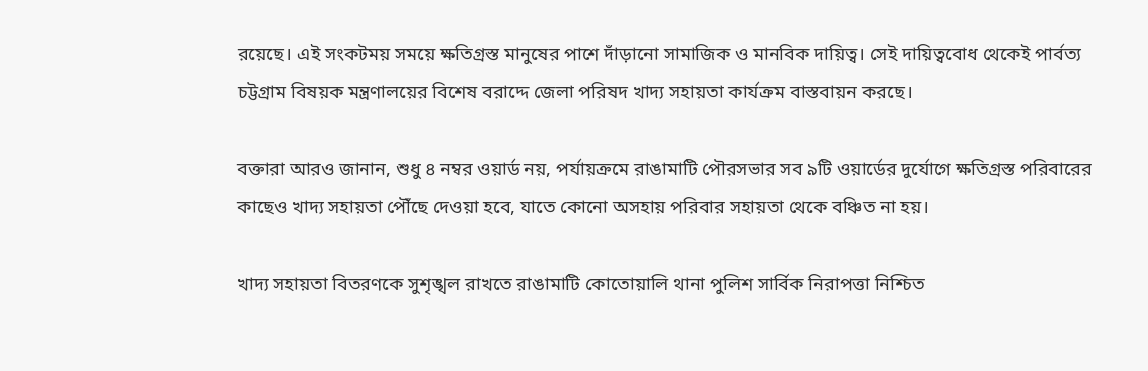রয়েছে। এই সংকটময় সময়ে ক্ষতিগ্রস্ত মানুষের পাশে দাঁড়ানো সামাজিক ও মানবিক দায়িত্ব। সেই দায়িত্ববোধ থেকেই পার্বত্য চট্টগ্রাম বিষয়ক মন্ত্রণালয়ের বিশেষ বরাদ্দে জেলা পরিষদ খাদ্য সহায়তা কার্যক্রম বাস্তবায়ন করছে।

বক্তারা আরও জানান, শুধু ৪ নম্বর ওয়ার্ড নয়, পর্যায়ক্রমে রাঙামাটি পৌরসভার সব ৯টি ওয়ার্ডের দুর্যোগে ক্ষতিগ্রস্ত পরিবারের কাছেও খাদ্য সহায়তা পৌঁছে দেওয়া হবে, যাতে কোনো অসহায় পরিবার সহায়তা থেকে বঞ্চিত না হয়।

খাদ্য সহায়তা বিতরণকে সুশৃঙ্খল রাখতে রাঙামাটি কোতোয়ালি থানা পুলিশ সার্বিক নিরাপত্তা নিশ্চিত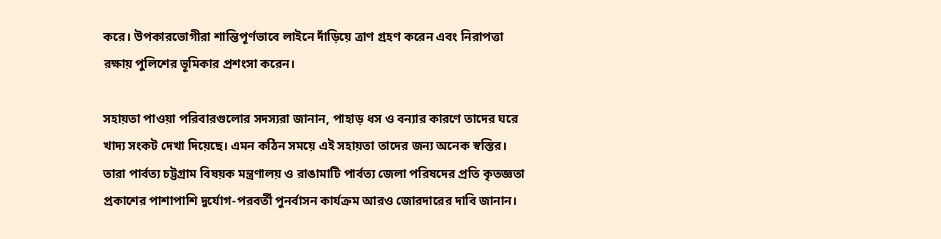করে। উপকারভোগীরা শান্তিপূর্ণভাবে লাইনে দাঁড়িয়ে ত্রাণ গ্রহণ করেন এবং নিরাপত্তা রক্ষায় পুলিশের ভূমিকার প্রশংসা করেন।

সহায়তা পাওয়া পরিবারগুলোর সদস্যরা জানান, পাহাড় ধস ও বন্যার কারণে তাদের ঘরে খাদ্য সংকট দেখা দিয়েছে। এমন কঠিন সময়ে এই সহায়তা তাদের জন্য অনেক স্বস্তির। তারা পার্বত্য চট্টগ্রাম বিষয়ক মন্ত্রণালয় ও রাঙামাটি পার্বত্য জেলা পরিষদের প্রতি কৃতজ্ঞতা প্রকাশের পাশাপাশি দুর্যোগ-পরবর্তী পুনর্বাসন কার্যক্রম আরও জোরদারের দাবি জানান।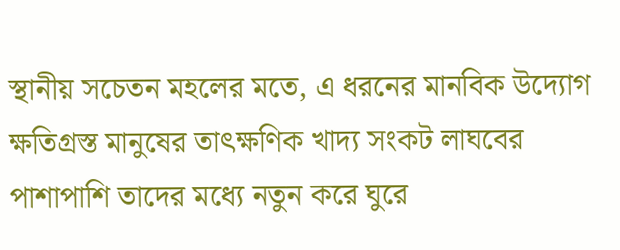স্থানীয় সচেতন মহলের মতে, এ ধরনের মানবিক উদ্যোগ ক্ষতিগ্রস্ত মানুষের তাৎক্ষণিক খাদ্য সংকট লাঘবের পাশাপাশি তাদের মধ্যে নতুন করে ঘুরে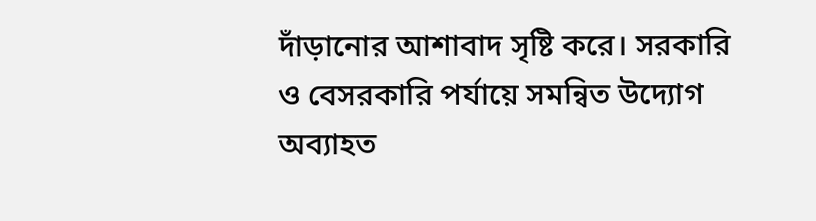দাঁড়ানোর আশাবাদ সৃষ্টি করে। সরকারি ও বেসরকারি পর্যায়ে সমন্বিত উদ্যোগ অব্যাহত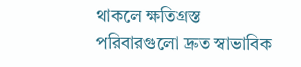থাকলে ক্ষতিগ্রস্ত পরিবারগুলো দ্রুত স্বাভাবিক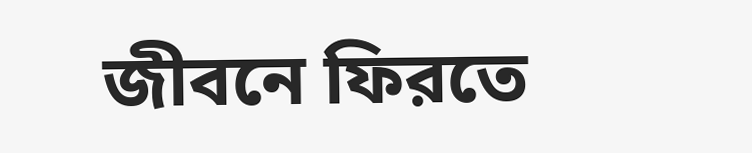জীবনে ফিরতে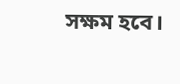সক্ষম হবে।